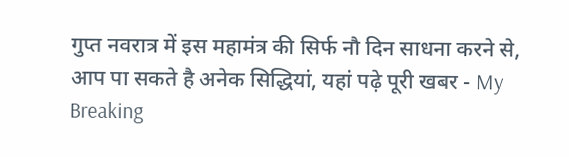गुप्त नवरात्र में इस महामंत्र की सिर्फ नौ दिन साधना करने से, आप पा सकते है अनेक सिद्धियां, यहां पढ़े पूरी खबर - My Breaking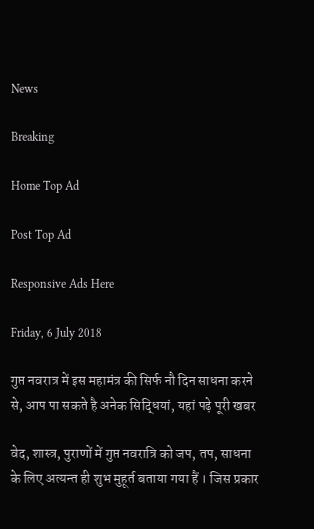News

Breaking

Home Top Ad

Post Top Ad

Responsive Ads Here

Friday, 6 July 2018

गुप्त नवरात्र में इस महामंत्र की सिर्फ नौ दिन साधना करने से, आप पा सकते है अनेक सिद्धियां, यहां पढ़े पूरी खबर

वेद, शास्त्र, पुराणों में गुप्त नवरात्रि को जप, तप, साधना के लिए अत्यन्त ही शुभ मुहूर्त बताया गया हैं । जिस प्रकार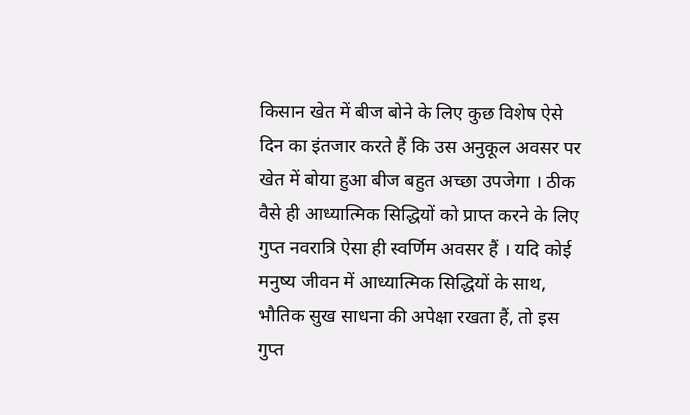किसान खेत में बीज बोने के लिए कुछ विशेष ऐसे दिन का इंतजार करते हैं कि उस अनुकूल अवसर पर खेत में बोया हुआ बीज बहुत अच्छा उपजेगा । ठीक वैसे ही आध्यात्मिक सिद्धियों को प्राप्त करने के लिए गुप्त नवरात्रि ऐसा ही स्वर्णिम अवसर हैं । यदि कोई मनुष्य जीवन में आध्यात्मिक सिद्धियों के साथ, भौतिक सुख साधना की अपेक्षा रखता हैं, तो इस गुप्त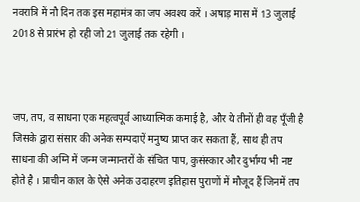नवरात्रि में नौ दिन तक इस महामंत्र का जप अवश्य करें । अषाड़ मास में 13 जुलाई 2018 से प्रारंभ हो रही जो 21 जुलाई तक रहेगी ।



जप, तप, व साधना एक महत्वपूर्व आध्यात्मिक कमाई है, और ये तीनों ही वह पूँजी है जिसके द्वारा संसार की अनेक सम्पदाऐं मनुष्य प्राप्त कर सकता हैं, साथ ही तप साधना की अग्नि में जन्म जन्मान्तरों के संचित पाप, कुसंस्कार और दुर्भाग्य भी नष्ट होते है । प्राचीन काल के ऐसे अनेक उदाहरण इतिहास पुराणों में मौजूद हैं जिनमें तप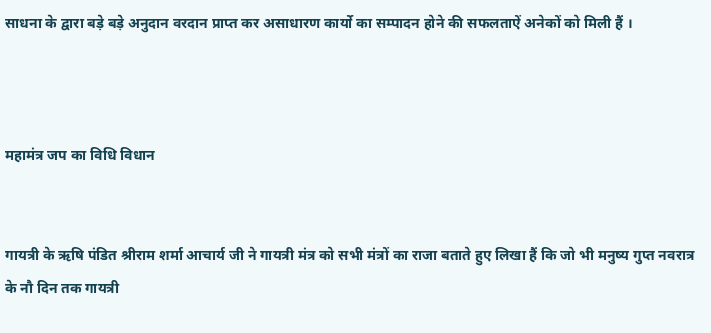साधना के द्वारा बड़े बड़े अनुदान वरदान प्राप्त कर असाधारण कार्यो का सम्पादन होने की सफलताऐं अनेकों को मिली हैं ।



महामंत्र जप का विधि विधान


गायत्री के ऋषि पंडित श्रीराम शर्मा आचार्य जी ने गायत्री मंत्र को सभी मंत्रों का राजा बताते हुए लिखा हैं कि जो भी मनुष्य गुप्त नवरात्र के नौ दिन तक गायत्री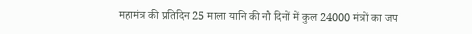महामंत्र की प्रतिदिन 25 माला यानि की नौ दिनों में कुल 24000 मंत्रों का जप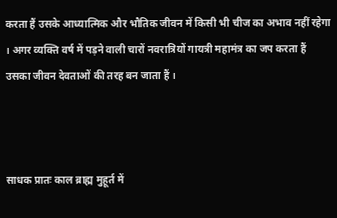करता हैं उसके आध्यात्मिक और भौतिक जीवन में किसी भी चीज का अभाव नहीं रहेगा । अगर व्यक्ति वर्ष में पड़ने वाली चारों नवरात्रियों गायत्री महामंत्र का जप करता हैं उसका जीवन देवताओं की तरह बन जाता हैं ।



साधक प्रातः काल ब्राह्म मुहूर्त में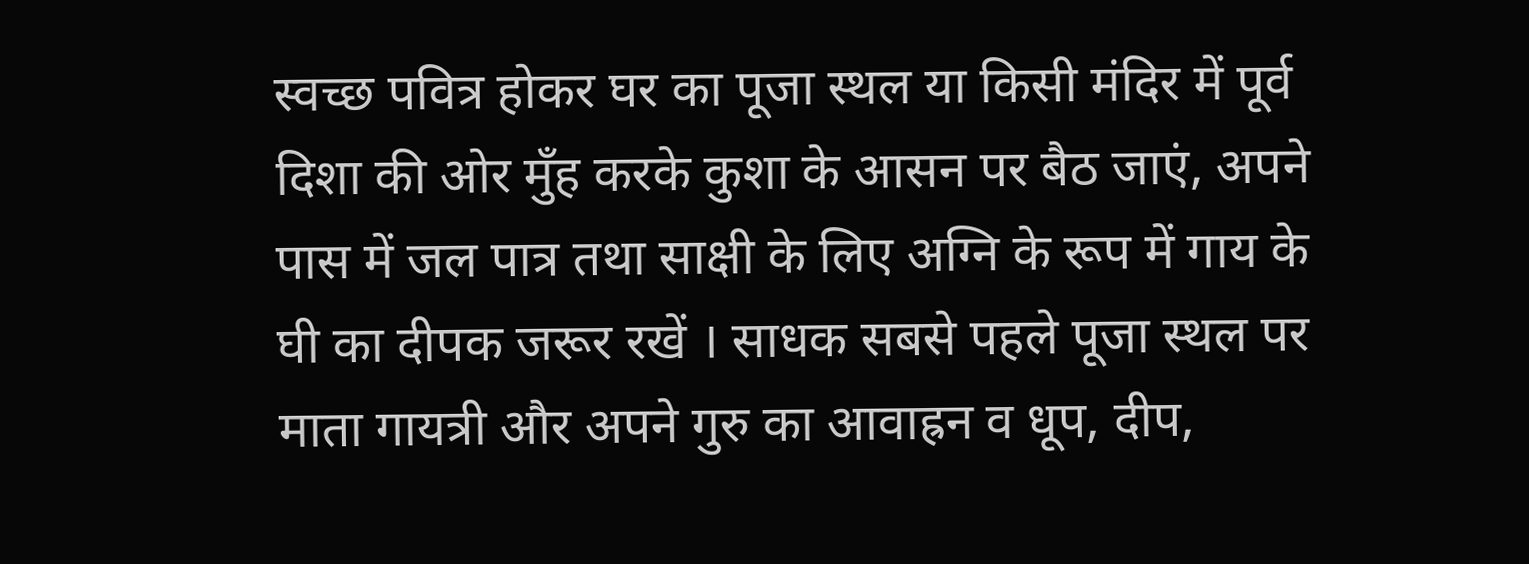स्वच्छ पवित्र होकर घर का पूजा स्थल या किसी मंदिर में पूर्व दिशा की ओर मुँह करके कुशा के आसन पर बैठ जाएं, अपने पास में जल पात्र तथा साक्षी के लिए अग्नि के रूप में गाय के घी का दीपक जरूर रखें । साधक सबसे पहले पूजा स्थल पर माता गायत्री और अपने गुरु का आवाह्रन व धूप, दीप,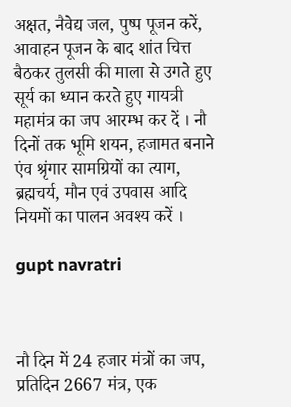अक्षत, नैवेद्य जल, पुष्प पूजन करें, आवाहन पूजन के बाद शांत चित्त बैठकर तुलसी की माला से उगते हुए सूर्य का ध्यान करते हुए गायत्री महामंत्र का जप आरम्भ कर दें । नौ दिनों तक भूमि शयन, हजामत बनाने एंव श्रृंगार सामग्रियों का त्याग, ब्रह्मचर्य, मौन एवं उपवास आदि नियमों का पालन अवश्य करें ।

gupt navratri



नौ दिन में 24 हजार मंत्रों का जप, प्रतिदिन 2667 मंत्र, एक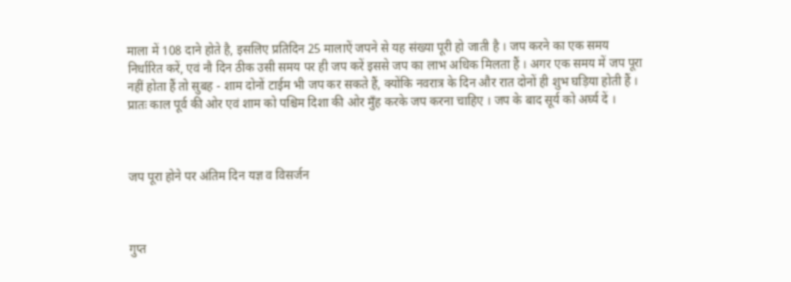माला में 108 दाने होते है, इसलिए प्रतिदिन 25 मालाऐं जपने से यह संख्या पूरी हो जाती है । जप करने का एक समय निर्धारित करें, एवं नौ दिन ठीक उसी समय पर ही जप करें इससे जप का लाभ अधिक मिलता हैं । अगर एक समय में जप पूरा नहीं होता हैं तो सुबह - शाम दोनों टाईम भी जप कर सकते हैं, क्योंकि नवरात्र के दिन और रात दोनों ही शुभ घड़िया होती हैं । प्रातः काल पूर्व की ओर एवं शाम को पश्चिम दिशा की ओर मुँह करके जप करना चाहिए । जप के बाद सूर्य को अर्घ्य दें ।



जप पूरा होने पर अंतिम दिन यज्ञ व विसर्जन



गुप्त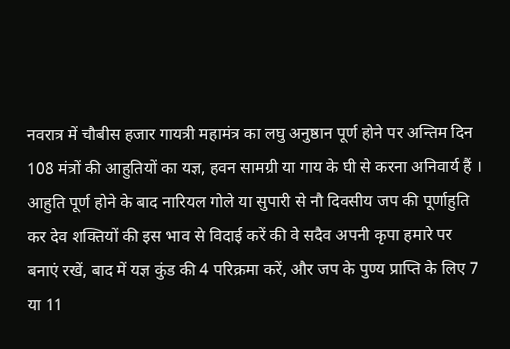नवरात्र में चौबीस हजार गायत्री महामंत्र का लघु अनुष्ठान पूर्ण होने पर अन्तिम दिन 108 मंत्रों की आहुतियों का यज्ञ, हवन सामग्री या गाय के घी से करना अनिवार्य हैं । आहुति पूर्ण होने के बाद नारियल गोले या सुपारी से नौ दिवसीय जप की पूर्णाहुति कर देव शक्तियों की इस भाव से विदाई करें की वे सदैव अपनी कृपा हमारे पर बनाएं रखें, बाद में यज्ञ कुंड की 4 परिक्रमा करें, और जप के पुण्य प्राप्ति के लिए 7 या 11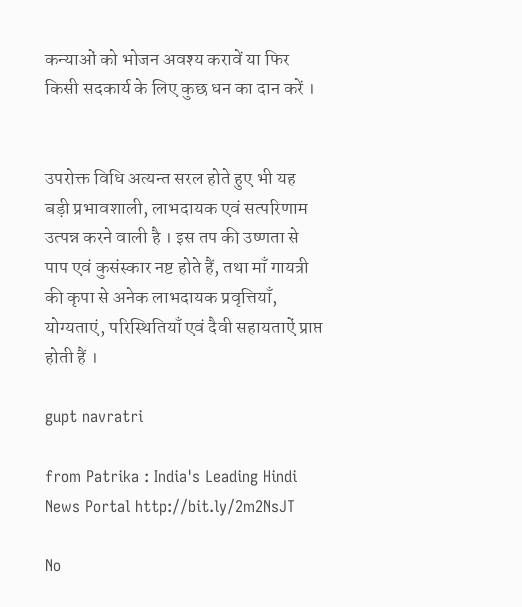कन्याओं को भोजन अवश्य करावें या फिर किसी सदकार्य के लिए कुछ धन का दान करें ।


उपरोक्त विधि अत्यन्त सरल होते हुए भी यह बड़ी प्रभावशाली, लाभदायक एवं सत्परिणाम उत्पन्न करने वाली है । इस तप की उष्णता से पाप एवं कुसंस्कार नष्ट होते हैं, तथा माँ गायत्री की कृपा से अनेक लाभदायक प्रवृत्तियाँ, योग्यताएं, परिस्थितियाँ एवं दैवी सहायताऐं प्राप्त होती हैं ।

gupt navratri

from Patrika : India's Leading Hindi News Portal http://bit.ly/2m2NsJT

No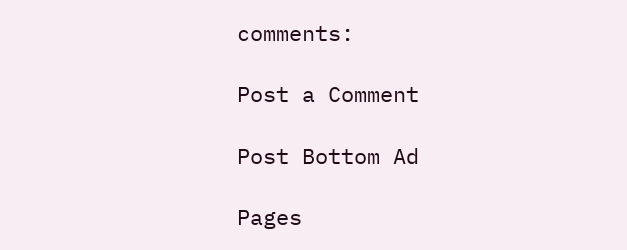comments:

Post a Comment

Post Bottom Ad

Pages